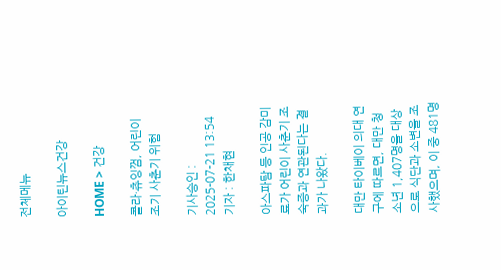전체메뉴

아이틴뉴스건강

HOME > 건강

콜라·츄잉껌, 어린이 조기 사춘기 위험

기사승인 : 2025-07-21 13:54 기자 : 한채현

아스파탐 등 인공 감미료가 어린이 사춘기 조숙증과 연관된다는 결과가 나왔다.

대만 타이베이 의대 연구에 따르면, 대만 청소년 1,407명을 대상으로 식단과 소변을 조사했으며, 이 중 481명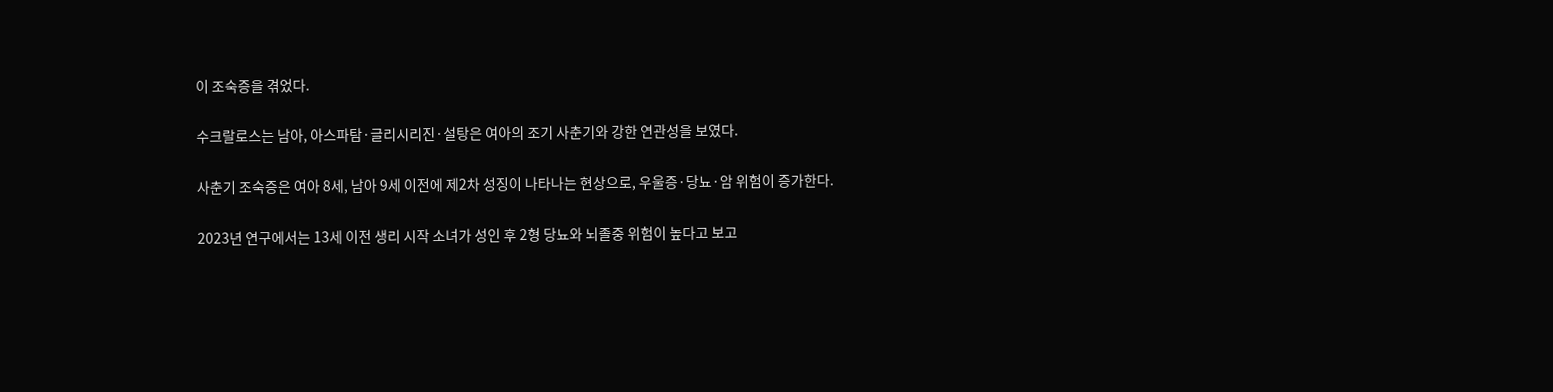이 조숙증을 겪었다.

수크랄로스는 남아, 아스파탐·글리시리진·설탕은 여아의 조기 사춘기와 강한 연관성을 보였다.

사춘기 조숙증은 여아 8세, 남아 9세 이전에 제2차 성징이 나타나는 현상으로, 우울증·당뇨·암 위험이 증가한다.

2023년 연구에서는 13세 이전 생리 시작 소녀가 성인 후 2형 당뇨와 뇌졸중 위험이 높다고 보고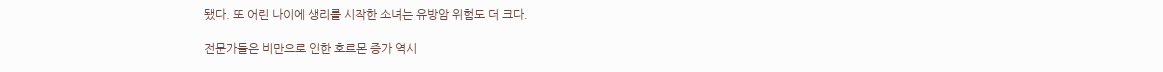됐다. 또 어린 나이에 생리를 시작한 소녀는 유방암 위험도 더 크다.

전문가들은 비만으로 인한 호르몬 증가 역시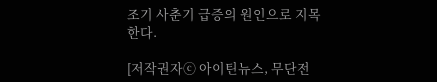조기 사춘기 급증의 원인으로 지목한다.

[저작권자ⓒ 아이틴뉴스, 무단전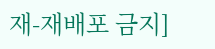재-재배포 금지]